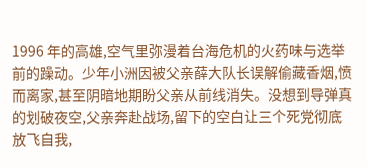1996 年的高雄,空气里弥漫着台海危机的火药味与选举前的躁动。少年小洲因被父亲薛大队长误解偷藏香烟,愤而离家,甚至阴暗地期盼父亲从前线消失。没想到导弹真的划破夜空,父亲奔赴战场,留下的空白让三个死党彻底放飞自我,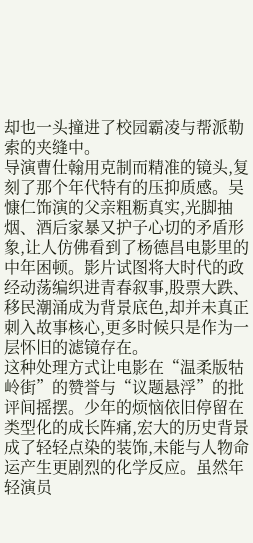却也一头撞进了校园霸凌与帮派勒索的夹缝中。
导演曹仕翰用克制而精准的镜头,复刻了那个年代特有的压抑质感。吴慷仁饰演的父亲粗粝真实,光脚抽烟、酒后家暴又护子心切的矛盾形象,让人仿佛看到了杨德昌电影里的中年困顿。影片试图将大时代的政经动荡编织进青春叙事,股票大跌、移民潮涌成为背景底色,却并未真正刺入故事核心,更多时候只是作为一层怀旧的滤镜存在。
这种处理方式让电影在“温柔版牯岭街”的赞誉与“议题悬浮”的批评间摇摆。少年的烦恼依旧停留在类型化的成长阵痛,宏大的历史背景成了轻轻点染的装饰,未能与人物命运产生更剧烈的化学反应。虽然年轻演员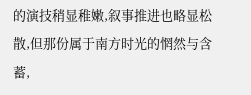的演技稍显稚嫩,叙事推进也略显松散,但那份属于南方时光的惘然与含蓄,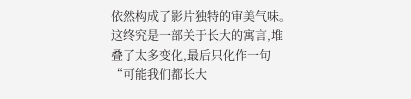依然构成了影片独特的审美气味。
这终究是一部关于长大的寓言,堆叠了太多变化,最后只化作一句“可能我们都长大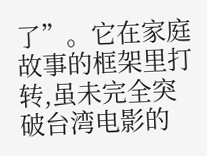了”。它在家庭故事的框架里打转,虽未完全突破台湾电影的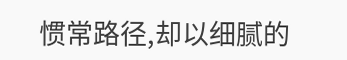惯常路径,却以细腻的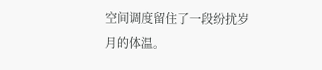空间调度留住了一段纷扰岁月的体温。